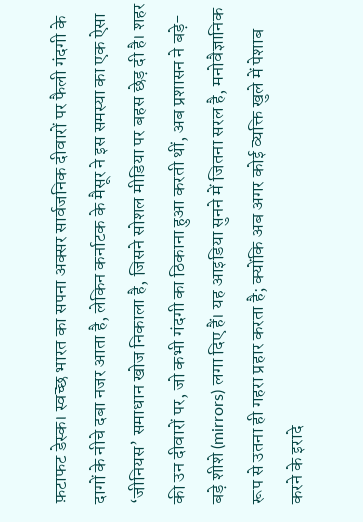फ़टाफट डेस्क। स्वच्छ भारत का सपना अक्सर सार्वजनिक दीवारों पर फैली गंदगी के दागों के नीचे दबा नजर आता है, लेकिन कर्नाटक के मैसूर ने इस समस्या का एक ऐसा ‘जीनियस’ समाधान खोज निकाला है, जिसने सोशल मीडिया पर बहस छेड़ दी है। शहर की उन दीवारों पर, जो कभी गंदगी का ठिकाना हुआ करती थीं, अब प्रशासन ने बड़े-बड़े शीशे (mirrors) लगा दिए हैं। यह आइडिया सुनने में जितना सरल है, मनोवैज्ञानिक रूप से उतना ही गहरा प्रहार करता है; क्योंकि अब अगर कोई व्यक्ति खुले में पेशाब करने के इरादे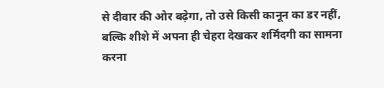से दीवार की ओर बढ़ेगा, तो उसे किसी कानून का डर नहीं, बल्कि शीशे में अपना ही चेहरा देखकर शर्मिंदगी का सामना करना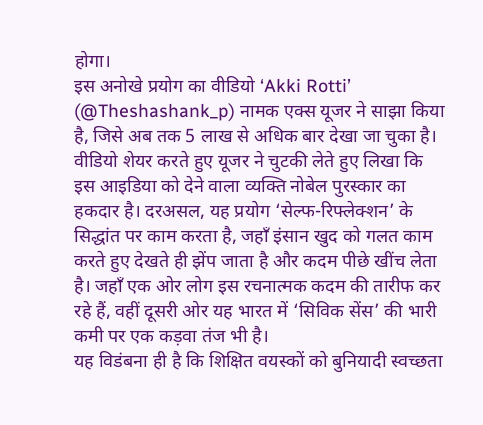होगा।
इस अनोखे प्रयोग का वीडियो ‘Akki Rotti’ (@Theshashank_p) नामक एक्स यूजर ने साझा किया है, जिसे अब तक 5 लाख से अधिक बार देखा जा चुका है। वीडियो शेयर करते हुए यूजर ने चुटकी लेते हुए लिखा कि इस आइडिया को देने वाला व्यक्ति नोबेल पुरस्कार का हकदार है। दरअसल, यह प्रयोग ‘सेल्फ-रिफ्लेक्शन’ के सिद्धांत पर काम करता है, जहाँ इंसान खुद को गलत काम करते हुए देखते ही झेंप जाता है और कदम पीछे खींच लेता है। जहाँ एक ओर लोग इस रचनात्मक कदम की तारीफ कर रहे हैं, वहीं दूसरी ओर यह भारत में ‘सिविक सेंस’ की भारी कमी पर एक कड़वा तंज भी है।
यह विडंबना ही है कि शिक्षित वयस्कों को बुनियादी स्वच्छता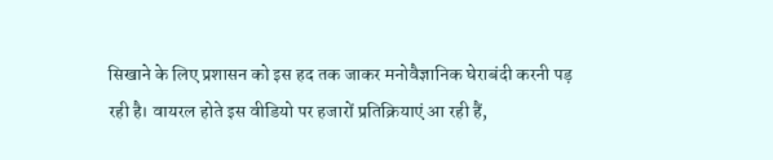सिखाने के लिए प्रशासन को इस हद तक जाकर मनोवैज्ञानिक घेराबंदी करनी पड़ रही है। वायरल होते इस वीडियो पर हजारों प्रतिक्रियाएं आ रही हैं,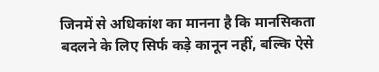जिनमें से अधिकांश का मानना है कि मानसिकता बदलने के लिए सिर्फ कड़े कानून नहीं, बल्कि ऐसे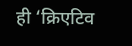ही ‘क्रिएटिव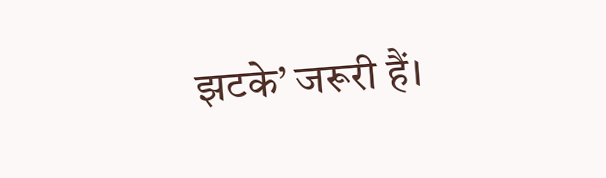झटके’ जरूरी हैं।